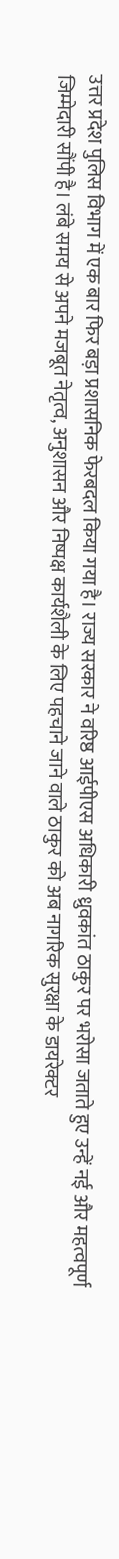उत्तर प्रदेश पुलिस विभाग में एक बार फिर बड़ा प्रशासनिक फेरबदल किया गया है। राज्य सरकार ने वरिष्ठ आईपीएस अधिकारी ध्रुवकांत ठाकुर पर भरोसा जताते हुए उन्हें नई और महत्वपूर्ण जिम्मेदारी सौंपी है। लंबे समय से अपने मजबूत नेतृत्व, अनुशासन और निष्पक्ष कार्यशैली के लिए पहचाने जाने वाले ठाकुर को अब नागरिक सुरक्षा के डायरेक्टर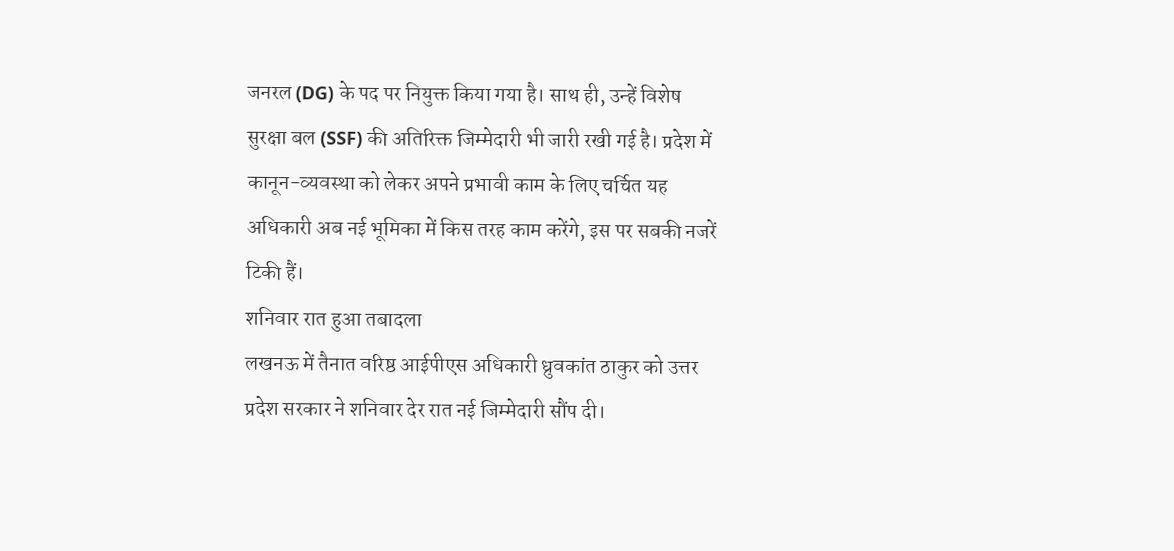जनरल (DG) के पद पर नियुक्त किया गया है। साथ ही, उन्हें विशेष सुरक्षा बल (SSF) की अतिरिक्त जिम्मेदारी भी जारी रखी गई है। प्रदेश में कानून-व्यवस्था को लेकर अपने प्रभावी काम के लिए चर्चित यह अधिकारी अब नई भूमिका में किस तरह काम करेंगे, इस पर सबकी नजरें टिकी हैं।
शनिवार रात हुआ तबादला
लखनऊ में तैनात वरिष्ठ आईपीएस अधिकारी ध्रुवकांत ठाकुर को उत्तर प्रदेश सरकार ने शनिवार देर रात नई जिम्मेदारी सौंप दी।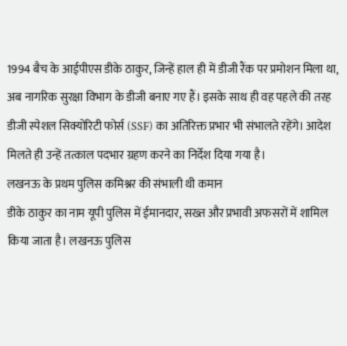1994 बैच के आईपीएस डीके ठाकुर, जिन्हें हाल ही में डीजी रैंक पर प्रमोशन मिला था, अब नागरिक सुरक्षा विभाग के डीजी बनाए गए हैं। इसके साथ ही वह पहले की तरह डीजी स्पेशल सिक्योरिटी फोर्स (SSF) का अतिरिक्त प्रभार भी संभालते रहेंगे। आदेश मिलते ही उन्हें तत्काल पदभार ग्रहण करने का निर्देश दिया गया है।
लखनऊ के प्रथम पुलिस कमिश्नर की संभाली थी कमान
डीके ठाकुर का नाम यूपी पुलिस में ईमानदार, सख्त और प्रभावी अफसरों में शामिल किया जाता है। लखनऊ पुलिस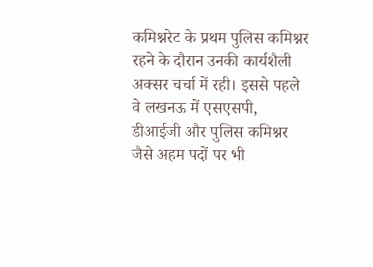कमिश्नरेट के प्रथम पुलिस कमिश्नर रहने के दौरान उनकी कार्यशैली अक्सर चर्चा में रही। इससे पहले वे लखनऊ में एसएसपी, डीआईजी और पुलिस कमिश्नर जैसे अहम पदों पर भी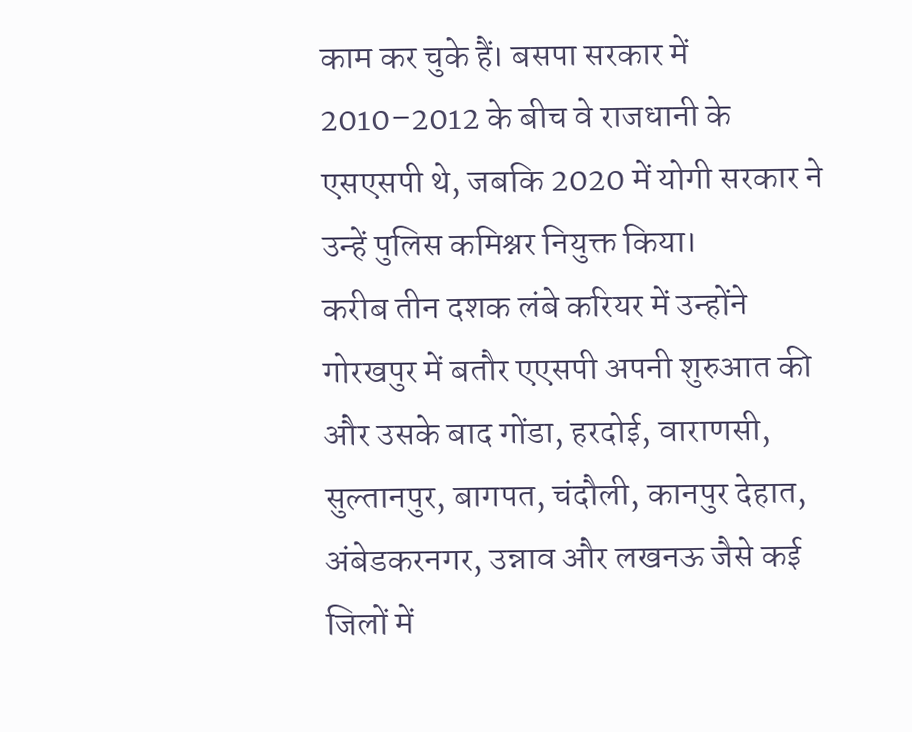काम कर चुके हैं। बसपा सरकार में 2010–2012 के बीच वे राजधानी के एसएसपी थे, जबकि 2020 में योगी सरकार ने उन्हें पुलिस कमिश्नर नियुक्त किया।
करीब तीन दशक लंबे करियर में उन्होंने गोरखपुर में बतौर एएसपी अपनी शुरुआत की और उसके बाद गोंडा, हरदोई, वाराणसी, सुल्तानपुर, बागपत, चंदौली, कानपुर देहात, अंबेडकरनगर, उन्नाव और लखनऊ जैसे कई जिलों में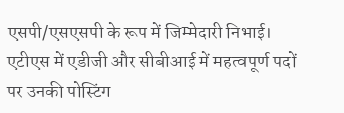एसपी/एसएसपी के रूप में जिम्मेदारी निभाई। एटीएस में एडीजी और सीबीआई में महत्वपूर्ण पदों पर उनकी पोस्टिंग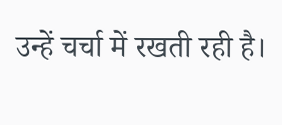उन्हें चर्चा में रखती रही है।